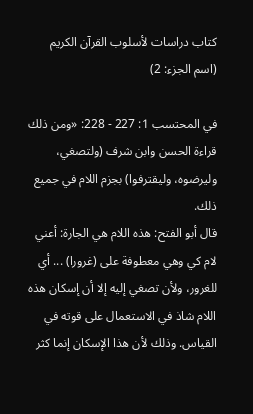كتاب دراسات لأسلوب القرآن الكريم (اسم الجزء: 2)

في المحتسب 1: 227 - 228: «ومن ذلك قراءة الحسن وابن شرف (ولتصغي، وليرضوه، وليقترفوا) بجزم اللام في جميع ذلك.
قال أبو الفتح: هذه اللام هي الجارة: أعني لام كي وهي معطوفة على (غرورا) ... أي للغرور، ولأن تصغي إليه إلا أن إسكان هذه اللام شاذ في الاستعمال على قوته في القياس. وذلك لأن هذا الإسكان إنما كثر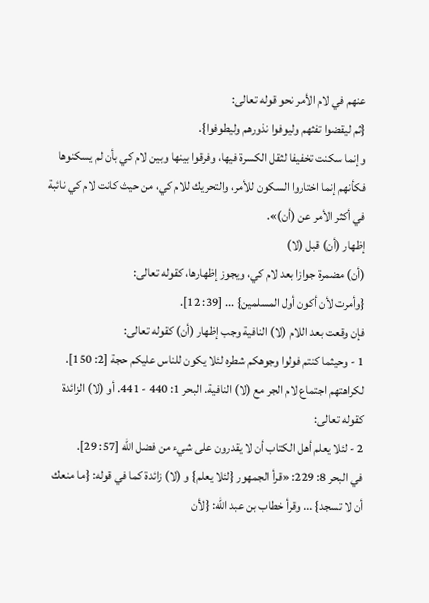عنهم في لام الأمر نحو قوله تعالى:
{ثم ليقضوا تفثهم وليوفوا نذورهم وليطوفوا}.
وإنما سكنت تخفيفا لثقل الكسرة فيها، وفرقوا بينها وبين لام كي بأن لم يسكنوها فكأنهم إنما اختاروا السكون للأمر، والتحريك للام كي، من حيث كانت لام كي نائبة في أكثر الأمر عن (أن)».
إظهار (أن) قبل (لا)
(أن) مضمرة جوازا بعد لام كي، ويجوز إظهارها، كقوله تعالى:
{وأمرت لأن أكون أول المسلمين} ... [39: 12].
فإن وقعت بعد اللام (لا) النافية وجب إظهار (أن) كقوله تعالى:
1 - وحيثما كنتم فولوا وجوهكم شطره لئلا يكون للناس عليكم حجة [2: 150].
لكراهتهم اجتماع لام الجر مع (لا) النافية. البحر 1: 440 - 441. أو (لا) الزائدة كقوله تعالى:
2 - لئلا يعلم أهل الكتاب أن لا يقدرون على شيء من فضل الله [57: 29].
في البحر 8: 229: «قرأ الجمهور {لئلا يعلم} و (لا) زائدة كما في قوله: {ما منعك أن لا تسجد} ... وقرأ خطاب بن عبد الله: {لأن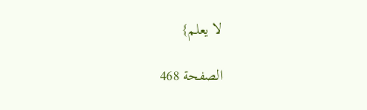لا يعلم}

الصفحة 468